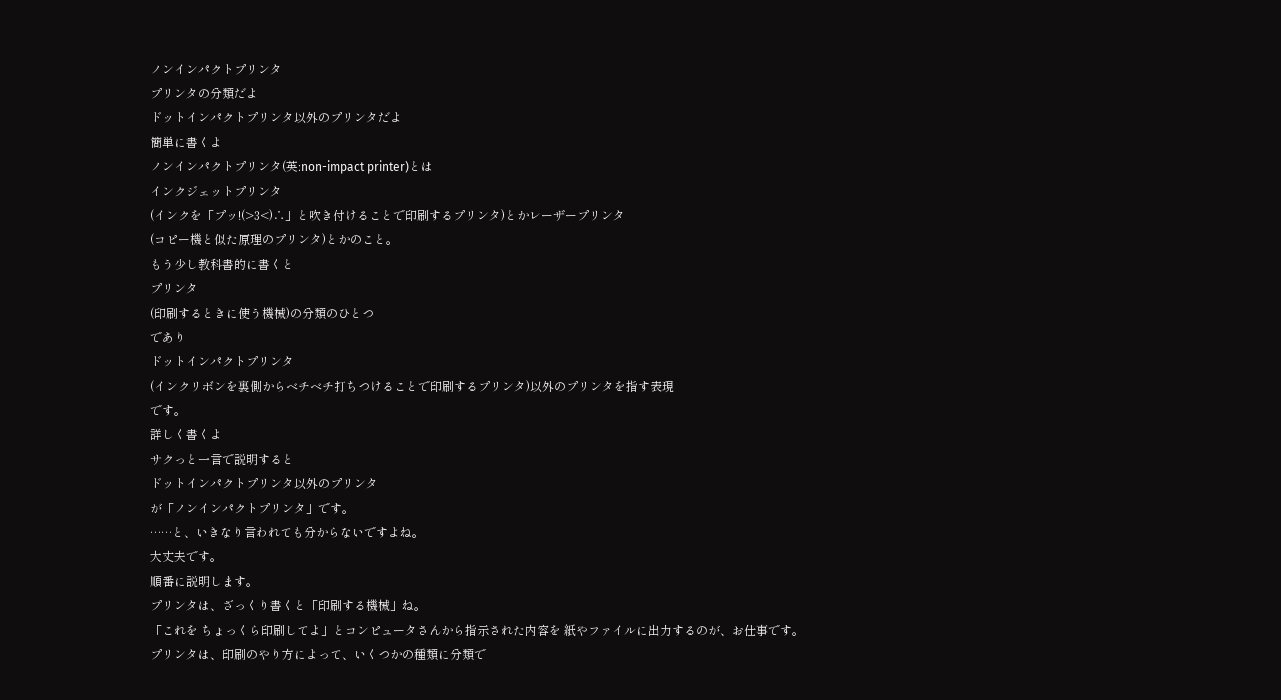ノンインパクトプリンタ
プリンタの分類だよ
ドットインパクトプリンタ以外のプリンタだよ
簡単に書くよ
ノンインパクトプリンタ(英:non-impact printer)とは
インクジェットプリンタ
(インクを「プッ!(>3<)∴」と吹き付けることで印刷するプリンタ)とかレーザープリンタ
(コピー機と似た原理のプリンタ)とかのこと。
もう少し教科書的に書くと
プリンタ
(印刷するときに使う機械)の分類のひとつ
であり
ドットインパクトプリンタ
(インクリボンを裏側からベチベチ打ちつけることで印刷するプリンタ)以外のプリンタを指す表現
です。
詳しく書くよ
サクっと一言で説明すると
ドットインパクトプリンタ以外のプリンタ
が「ノンインパクトプリンタ」です。
……と、いきなり言われても分からないですよね。
大丈夫です。
順番に説明します。
プリンタは、ざっくり書くと「印刷する機械」ね。
「これを ちょっくら印刷してよ」とコンピュータさんから指示された内容を 紙やファイルに出力するのが、お仕事です。
プリンタは、印刷のやり方によって、いくつかの種類に分類で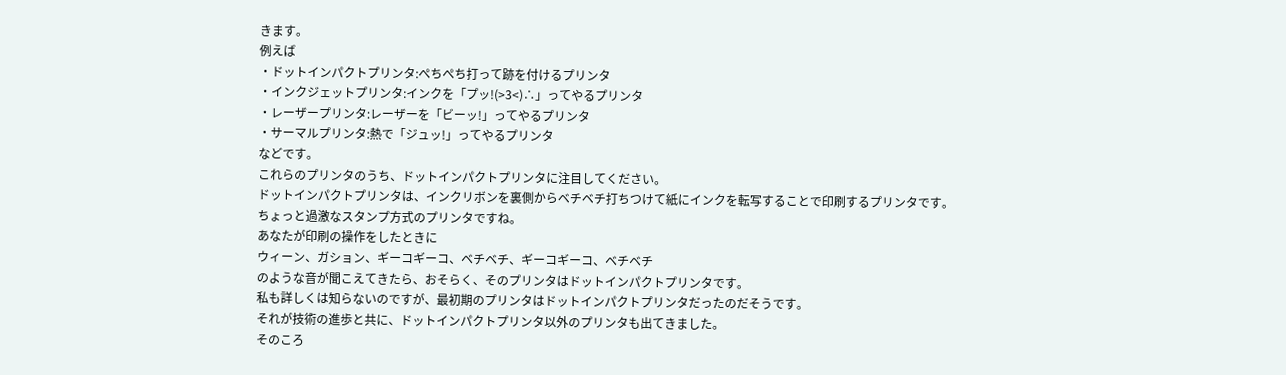きます。
例えば
・ドットインパクトプリンタ:ぺちぺち打って跡を付けるプリンタ
・インクジェットプリンタ:インクを「プッ!(>3<)∴」ってやるプリンタ
・レーザープリンタ:レーザーを「ビーッ!」ってやるプリンタ
・サーマルプリンタ:熱で「ジュッ!」ってやるプリンタ
などです。
これらのプリンタのうち、ドットインパクトプリンタに注目してください。
ドットインパクトプリンタは、インクリボンを裏側からベチベチ打ちつけて紙にインクを転写することで印刷するプリンタです。
ちょっと過激なスタンプ方式のプリンタですね。
あなたが印刷の操作をしたときに
ウィーン、ガション、ギーコギーコ、ベチベチ、ギーコギーコ、ベチベチ
のような音が聞こえてきたら、おそらく、そのプリンタはドットインパクトプリンタです。
私も詳しくは知らないのですが、最初期のプリンタはドットインパクトプリンタだったのだそうです。
それが技術の進歩と共に、ドットインパクトプリンタ以外のプリンタも出てきました。
そのころ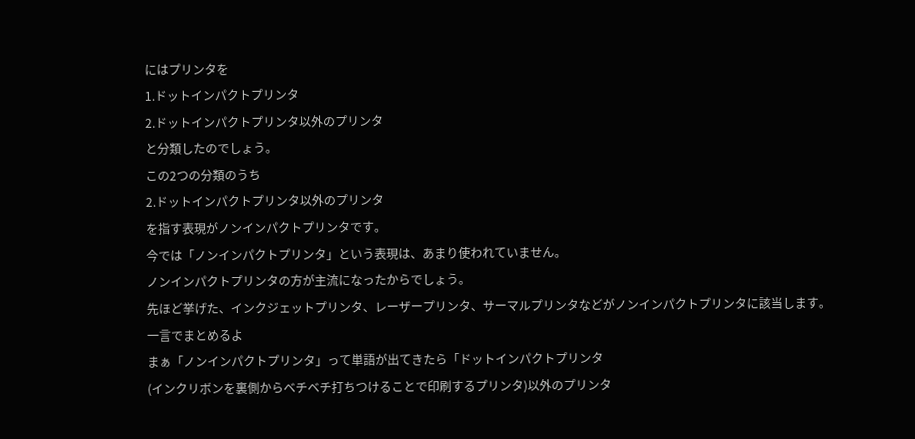にはプリンタを
1.ドットインパクトプリンタ
2.ドットインパクトプリンタ以外のプリンタ
と分類したのでしょう。
この2つの分類のうち
2.ドットインパクトプリンタ以外のプリンタ
を指す表現がノンインパクトプリンタです。
今では「ノンインパクトプリンタ」という表現は、あまり使われていません。
ノンインパクトプリンタの方が主流になったからでしょう。
先ほど挙げた、インクジェットプリンタ、レーザープリンタ、サーマルプリンタなどがノンインパクトプリンタに該当します。
一言でまとめるよ
まぁ「ノンインパクトプリンタ」って単語が出てきたら「ドットインパクトプリンタ
(インクリボンを裏側からベチベチ打ちつけることで印刷するプリンタ)以外のプリンタ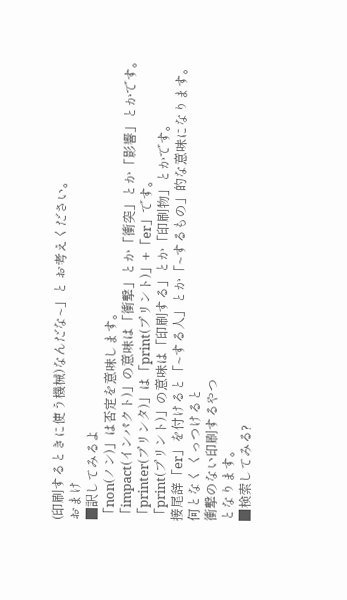(印刷するときに使う機械)なんだな~」と お考えください。
おまけ
■訳してみるよ
「non(ノン)」は否定を意味します。
「impact(インパクト)」の意味は「衝撃」とか「衝突」とか「影響」とかです。
「printer(プリンタ)」は「print(プリント)」+「er」です。
「print(プリント)」の意味は「印刷する」とか「印刷物」とかです。
接尾辞「er」を付けると「~する人」とか「~するもの」的な意味になります。
何となく くっつけると
衝撃のない印刷するやつ
となります。
■検索してみる?